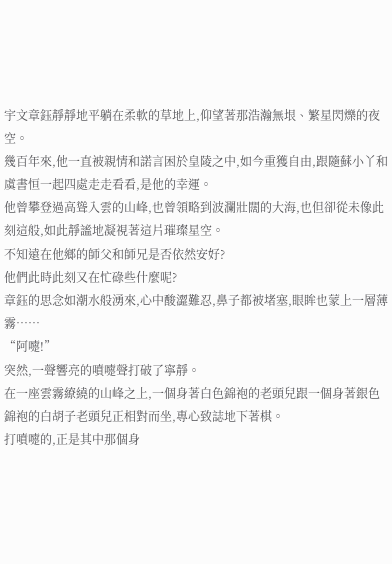宇文章鈺靜靜地平躺在柔軟的草地上,仰望著那浩瀚無垠、繁星閃爍的夜空。
幾百年來,他一直被親情和諾言困於皇陵之中,如今重獲自由,跟隨蘇小丫和虞書恒一起四處走走看看,是他的幸運。
他曾攀登過高聳入雲的山峰,也曾領略到波瀾壯闊的大海,也但卻從未像此刻這般,如此靜謐地凝視著這片璀璨星空。
不知遠在他鄉的師父和師兄是否依然安好?
他們此時此刻又在忙碌些什麼呢?
章鈺的思念如潮水般湧來,心中酸澀難忍,鼻子都被堵塞,眼眸也蒙上一層薄霧……
“阿嚏!”
突然,一聲響亮的噴嚏聲打破了寧靜。
在一座雲霧繚繞的山峰之上,一個身著白色錦袍的老頭兒跟一個身著銀色錦袍的白胡子老頭兒正相對而坐,專心致誌地下著棋。
打噴嚏的,正是其中那個身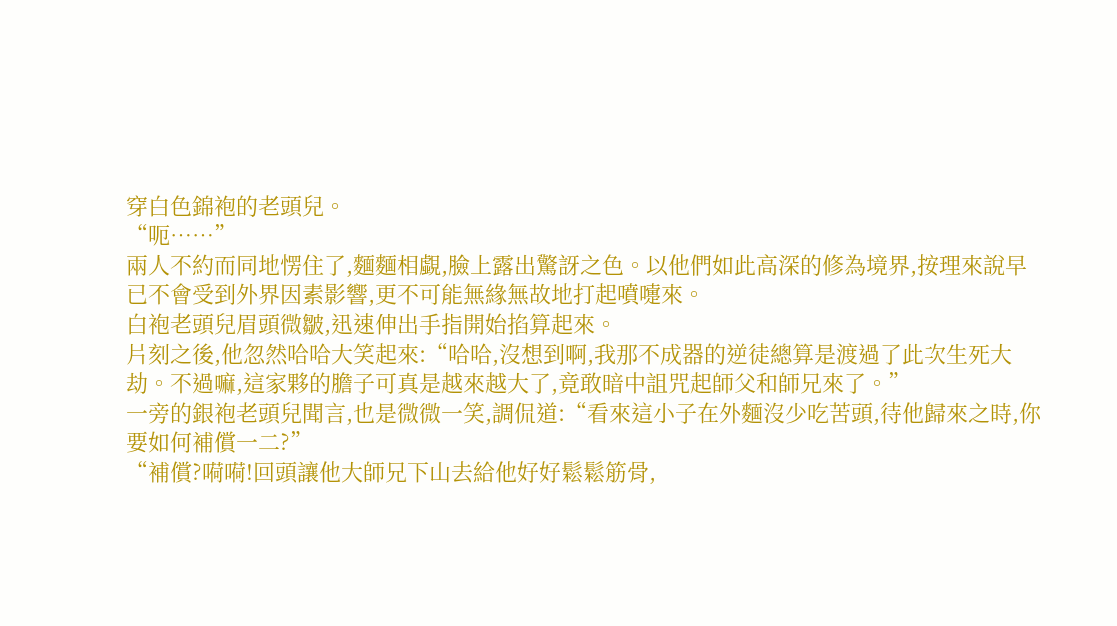穿白色錦袍的老頭兒。
“呃……”
兩人不約而同地愣住了,麵麵相覷,臉上露出驚訝之色。以他們如此高深的修為境界,按理來說早已不會受到外界因素影響,更不可能無緣無故地打起噴嚏來。
白袍老頭兒眉頭微皺,迅速伸出手指開始掐算起來。
片刻之後,他忽然哈哈大笑起來:“哈哈,沒想到啊,我那不成器的逆徒總算是渡過了此次生死大劫。不過嘛,這家夥的膽子可真是越來越大了,竟敢暗中詛咒起師父和師兄來了。”
一旁的銀袍老頭兒聞言,也是微微一笑,調侃道:“看來這小子在外麵沒少吃苦頭,待他歸來之時,你要如何補償一二?”
“補償?嗬嗬!回頭讓他大師兄下山去給他好好鬆鬆筋骨,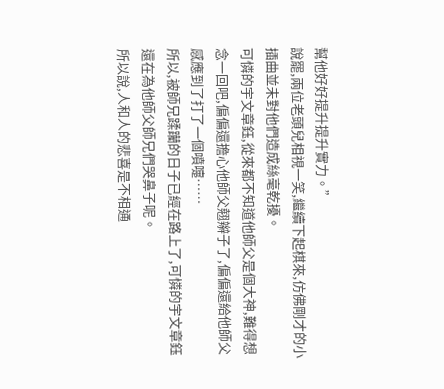幫他好好提升提升實力。”
說罷,兩位老頭兒相視一笑,繼續下起棋來,仿佛剛才的小插曲並未對他們造成絲毫乾擾。
可憐的宇文章鈺,從來都不知道他師父是個大神,難得想念一回吧,偏偏還擔心他師父翹辮子了,偏偏還給他師父感應到了打了一個噴嚏……
所以,被師兄蹂躪的日子已經在路上了,可憐的宇文章鈺還在為他師父師兄們哭鼻子呢。
所以說,人和人的悲喜是不相通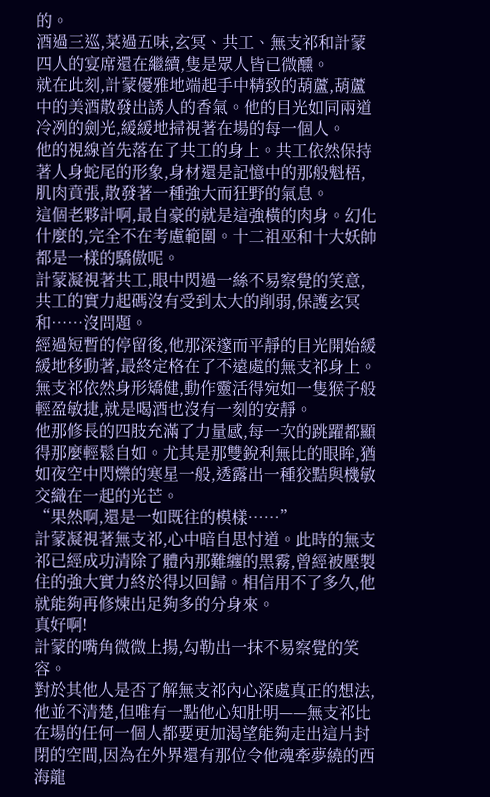的。
酒過三巡,菜過五味,玄冥、共工、無支祁和計蒙四人的宴席還在繼續,隻是眾人皆已微醺。
就在此刻,計蒙優雅地端起手中精致的葫蘆,葫蘆中的美酒散發出誘人的香氣。他的目光如同兩道冷冽的劍光,緩緩地掃視著在場的每一個人。
他的視線首先落在了共工的身上。共工依然保持著人身蛇尾的形象,身材還是記憶中的那般魁梧,肌肉賁張,散發著一種強大而狂野的氣息。
這個老夥計啊,最自豪的就是這強橫的肉身。幻化什麼的,完全不在考慮範圍。十二祖巫和十大妖帥都是一樣的驕傲呢。
計蒙凝視著共工,眼中閃過一絲不易察覺的笑意,共工的實力起碼沒有受到太大的削弱,保護玄冥和……沒問題。
經過短暫的停留後,他那深邃而平靜的目光開始緩緩地移動著,最終定格在了不遠處的無支祁身上。
無支祁依然身形矯健,動作靈活得宛如一隻猴子般輕盈敏捷,就是喝酒也沒有一刻的安靜。
他那修長的四肢充滿了力量感,每一次的跳躍都顯得那麼輕鬆自如。尤其是那雙銳利無比的眼眸,猶如夜空中閃爍的寒星一般,透露出一種狡黠與機敏交織在一起的光芒。
“果然啊,還是一如既往的模樣……”
計蒙凝視著無支祁,心中暗自思忖道。此時的無支祁已經成功清除了體內那難纏的黑霧,曾經被壓製住的強大實力終於得以回歸。相信用不了多久,他就能夠再修煉出足夠多的分身來。
真好啊!
計蒙的嘴角微微上揚,勾勒出一抹不易察覺的笑容。
對於其他人是否了解無支祁內心深處真正的想法,他並不清楚,但唯有一點他心知肚明——無支祁比在場的任何一個人都要更加渴望能夠走出這片封閉的空間,因為在外界還有那位令他魂牽夢繞的西海龍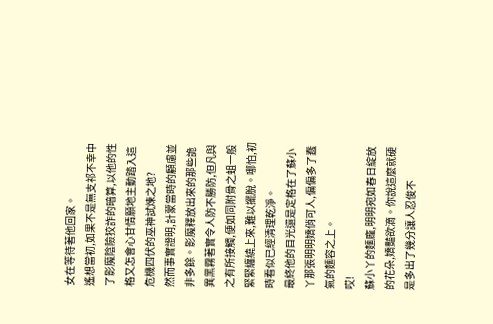女在等待著他回家。
遙想當初,如果不是無支祁不幸中了影魔陰險狡詐的暗算,以他的性格又怎會心甘情願地主動踏入這危機四伏的巫神試煉之地?
然而事實證明,計蒙當時的顧慮並非多餘。影魔釋放出來的那些詭異黑霧著實令人防不勝防,但凡與之有所接觸,便如同附骨之蛆一般緊緊纏繞上來,難以擺脫。哪怕,初時看似已經清理乾淨。
最終他的目光還是定格在了蘇小丫那張明明嬌俏可人,偏偏多了蠢氣的麵容之上。
哎!
蘇小丫的麵龐,明明宛如春日綻放的花朵,嬌豔欲滴。你說這麼就硬是多出了幾分讓人忍俊不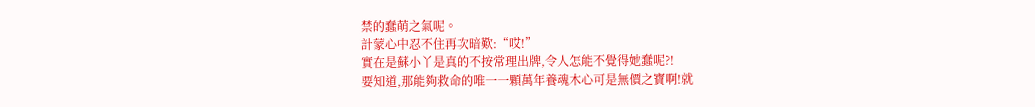禁的蠢萌之氣呢。
計蒙心中忍不住再次暗歎:“哎!”
實在是蘇小丫是真的不按常理出牌,令人怎能不覺得她蠢呢?!
要知道,那能夠救命的唯一一顆萬年養魂木心可是無價之寶啊!就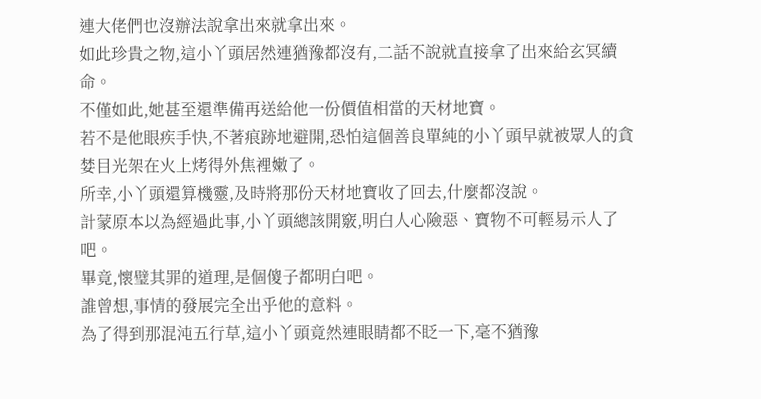連大佬們也沒辦法說拿出來就拿出來。
如此珍貴之物,這小丫頭居然連猶豫都沒有,二話不說就直接拿了出來給玄冥續命。
不僅如此,她甚至還準備再送給他一份價值相當的天材地寶。
若不是他眼疾手快,不著痕跡地避開,恐怕這個善良單純的小丫頭早就被眾人的貪婪目光架在火上烤得外焦裡嫩了。
所幸,小丫頭還算機靈,及時將那份天材地寶收了回去,什麼都沒說。
計蒙原本以為經過此事,小丫頭總該開竅,明白人心險惡、寶物不可輕易示人了吧。
畢竟,懷璧其罪的道理,是個傻子都明白吧。
誰曾想,事情的發展完全出乎他的意料。
為了得到那混沌五行草,這小丫頭竟然連眼睛都不眨一下,毫不猶豫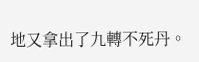地又拿出了九轉不死丹。